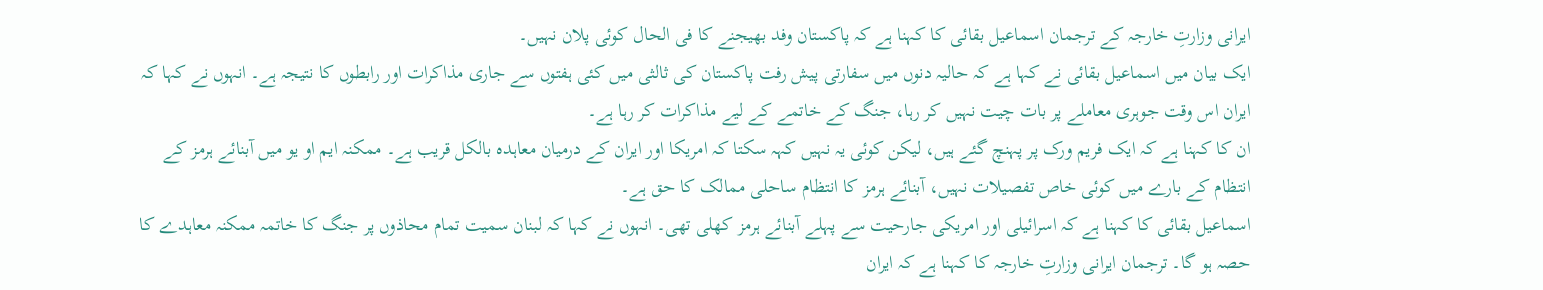ایرانی وزارتِ خارجہ کے ترجمان اسماعیل بقائی کا کہنا ہے کہ پاکستان وفد بھیجنے کا فی الحال کوئی پلان نہیں۔
ایک بیان میں اسماعیل بقائی نے کہا ہے کہ حالیہ دنوں میں سفارتی پیش رفت پاکستان کی ثالثی میں کئی ہفتوں سے جاری مذاکرات اور رابطوں کا نتیجہ ہے۔ انہوں نے کہا کہ ایران اس وقت جوہری معاملے پر بات چیت نہیں کر رہا، جنگ کے خاتمے کے لیے مذاکرات کر رہا ہے۔
ان کا کہنا ہے کہ ایک فریم ورک پر پہنچ گئے ہیں، لیکن کوئی یہ نہیں کہہ سکتا کہ امریکا اور ایران کے درمیان معاہدہ بالکل قریب ہے۔ ممکنہ ایم او یو میں آبنائے ہرمز کے انتظام کے بارے میں کوئی خاص تفصیلات نہیں، آبنائے ہرمز کا انتظام ساحلی ممالک کا حق ہے۔
اسماعیل بقائی کا کہنا ہے کہ اسرائیلی اور امریکی جارحیت سے پہلے آبنائے ہرمز کھلی تھی۔ انہوں نے کہا کہ لبنان سمیت تمام محاذوں پر جنگ کا خاتمہ ممکنہ معاہدے کا حصہ ہو گا۔ ترجمان ایرانی وزارتِ خارجہ کا کہنا ہے کہ ایران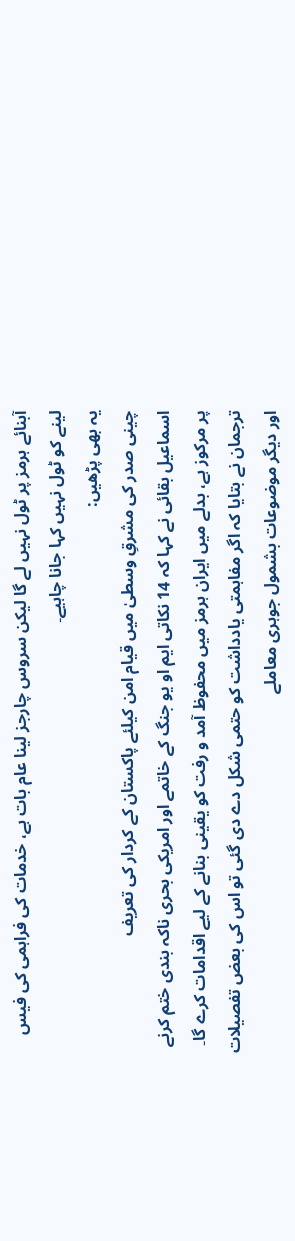آبنائے ہرمز پر ٹول نہیں لے گا لیکن سروس چارجز لینا عام بات ہے، خدمات کی فراہمی کی فیس لینے کو ٹول نہیں کہا جانا چاہیے۔
یہ بھی پڑھیں:
چینی صدر کی مشرقِ وسطیٰ میں قیام امن کیلئے پاکستان کے کردار کی تعریف
اسماعیل بقائی نے کہا کہ 14 نکاتی ایم او یو جنگ کے خاتمے اور امریکی بحری ناکہ بندی ختم کرنے پر مرکوز ہے، بدلے میں ایران ہرمز میں محفوظ آمد و رفت کو یقینی بنانے کے لیے اقدامات کرے گا۔ ترجمان نے بتایا کہ اگر مفاہمتی یادداشت کو حتمی شکل دے دی گئی تو اس کی بعض تفصیلات اور دیگر موضوعات بشمول جوہری معاملے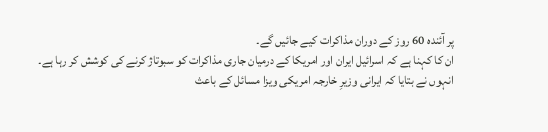پر آئندہ 60 روز کے دوران مذاکرات کیے جائیں گے۔
ان کا کہنا ہے کہ اسرائیل ایران اور امریکا کے درمیان جاری مذاکرات کو سبوتاژ کرنے کی کوشش کر رہا ہے۔
انہوں نے بتایا کہ ایرانی وزیرِ خارجہ امریکی ویزا مسائل کے باعث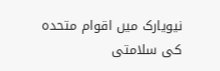نیویارک میں اقوام متحدہ کی سلامتی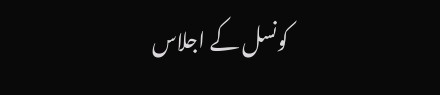کونسل کے اجلاس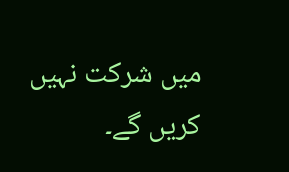میں شرکت نہیں کریں گے۔